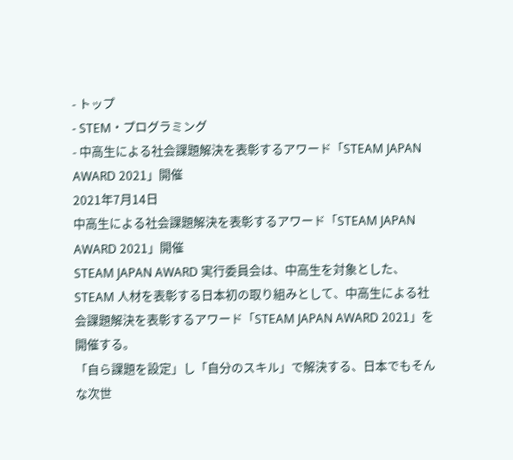- トップ
- STEM・プログラミング
- 中高生による社会課題解決を表彰するアワード「STEAM JAPAN AWARD 2021」開催
2021年7月14日
中高生による社会課題解決を表彰するアワード「STEAM JAPAN AWARD 2021」開催
STEAM JAPAN AWARD 実⾏委員会は、中⾼⽣を対象とした、STEAM ⼈材を表彰する⽇本初の取り組みとして、中⾼⽣による社会課題解決を表彰するアワード「STEAM JAPAN AWARD 2021」を開催する。
「自ら課題を設定」し「⾃分のスキル」で解決する、日本でもそんな次世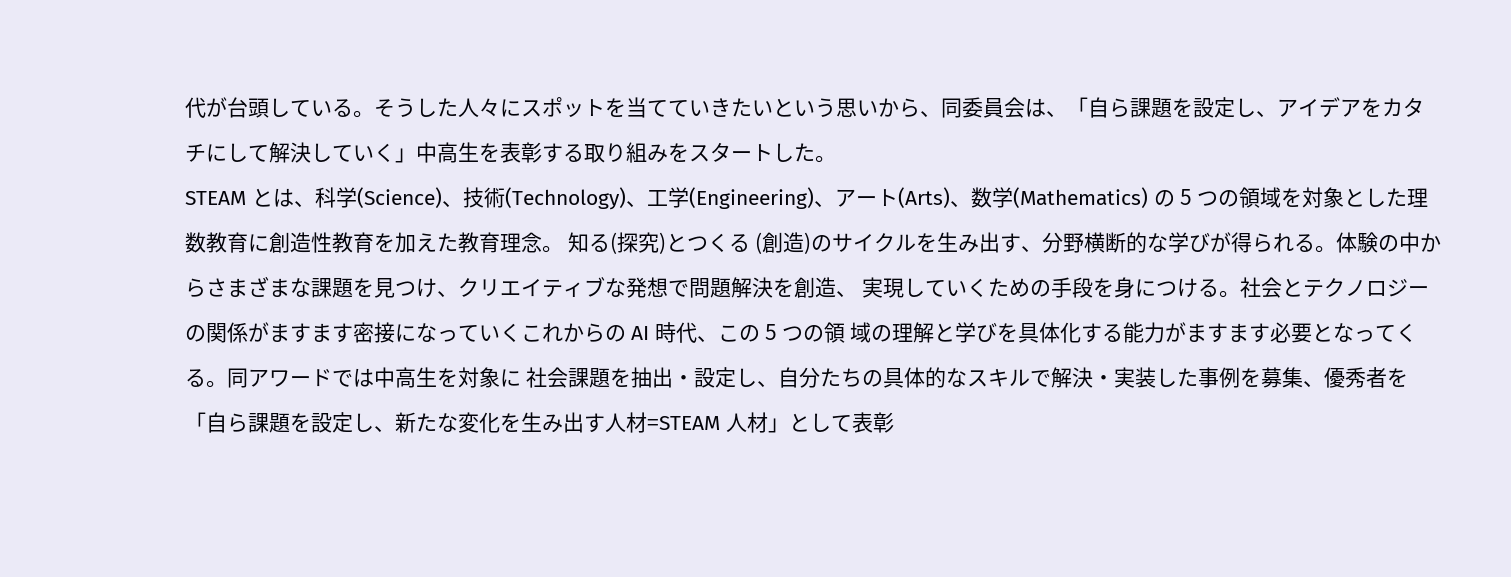代が台頭している。そうした⼈々にスポットを当てていきたいという思いから、同委員会は、「自ら課題を設定し、アイデアをカタチにして解決していく」中⾼⽣を表彰する取り組みをスタートした。
STEAM とは、科学(Science)、技術(Technology)、⼯学(Engineering)、アート(Arts)、数学(Mathematics) の 5 つの領域を対象とした理数教育に創造性教育を加えた教育理念。 知る(探究)とつくる (創造)のサイクルを⽣み出す、分野横断的な学びが得られる。体験の中からさまざまな課題を⾒つけ、クリエイティブな発想で問題解決を創造、 実現していくための⼿段を⾝につける。社会とテクノロジーの関係がますます密接になっていくこれからの AI 時代、この 5 つの領 域の理解と学びを具体化する能⼒がますます必要となってくる。同アワードでは中⾼⽣を対象に 社会課題を抽出・設定し、⾃分たちの具体的なスキルで解決・実装した事例を募集、優秀者を「⾃ら課題を設定し、新たな変化を⽣み出す⼈材=STEAM ⼈材」として表彰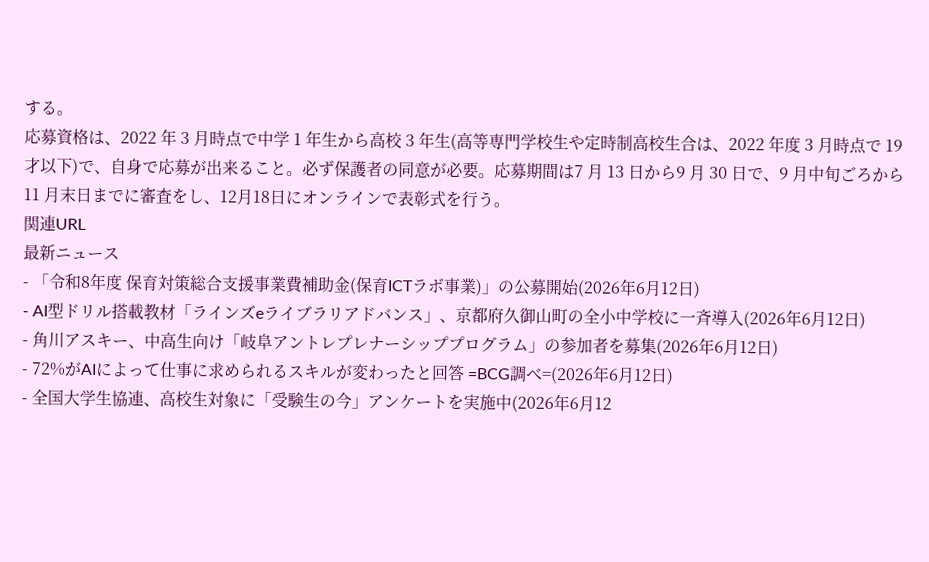する。
応募資格は、2022 年 3 ⽉時点で中学 1 年⽣から⾼校 3 年⽣(⾼等専⾨学校生や定時制⾼校生合は、2022 年度 3 ⽉時点で 19 才以下)で、⾃⾝で応募が出来ること。必ず保護者の同意が必要。応募期間は7 ⽉ 13 ⽇から9 ⽉ 30 ⽇で、9 ⽉中旬ごろから11 ⽉末⽇までに審査をし、12月18日にオンラインで表彰式を行う。
関連URL
最新ニュース
- 「令和8年度 保育対策総合支援事業費補助金(保育ICTラボ事業)」の公募開始(2026年6月12日)
- AI型ドリル搭載教材「ラインズeライブラリアドバンス」、京都府久御山町の全小中学校に一斉導入(2026年6月12日)
- 角川アスキー、中高生向け「岐阜アントレプレナーシッププログラム」の参加者を募集(2026年6月12日)
- 72%がAIによって仕事に求められるスキルが変わったと回答 =BCG調べ=(2026年6月12日)
- 全国大学生協連、高校生対象に「受験生の今」アンケートを実施中(2026年6月12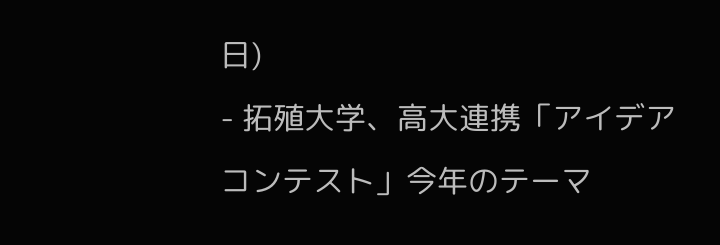日)
- 拓殖大学、高大連携「アイデアコンテスト」今年のテーマ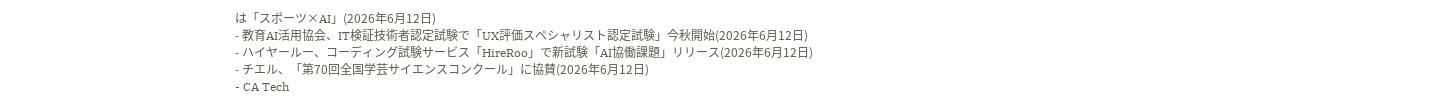は「スポーツ×AI」(2026年6月12日)
- 教育AI活用協会、IT検証技術者認定試験で「UX評価スペシャリスト認定試験」今秋開始(2026年6月12日)
- ハイヤールー、コーディング試験サービス「HireRoo」で新試験「AI協働課題」リリース(2026年6月12日)
- チエル、「第70回全国学芸サイエンスコンクール」に協賛(2026年6月12日)
- CA Tech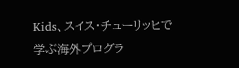Kids、スイス・チューリッヒで学ぶ海外プログラ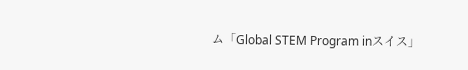ム「Global STEM Program inスイス」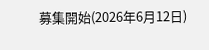募集開始(2026年6月12日)